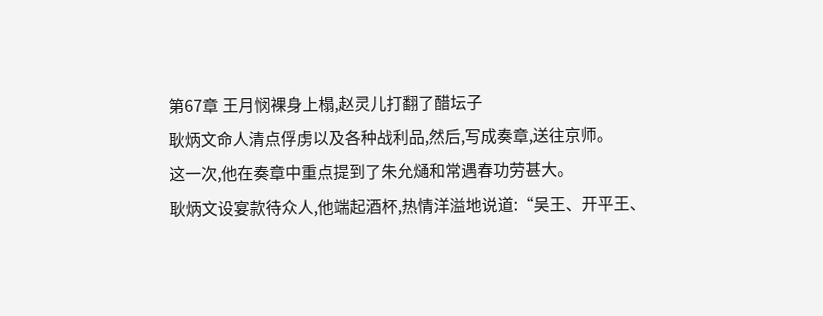第67章 王月悯裸身上榻,赵灵儿打翻了醋坛子
耿炳文命人清点俘虏以及各种战利品,然后,写成奏章,送往京师。
这一次,他在奏章中重点提到了朱允熥和常遇春功劳甚大。
耿炳文设宴款待众人,他端起酒杯,热情洋溢地说道:“吴王、开平王、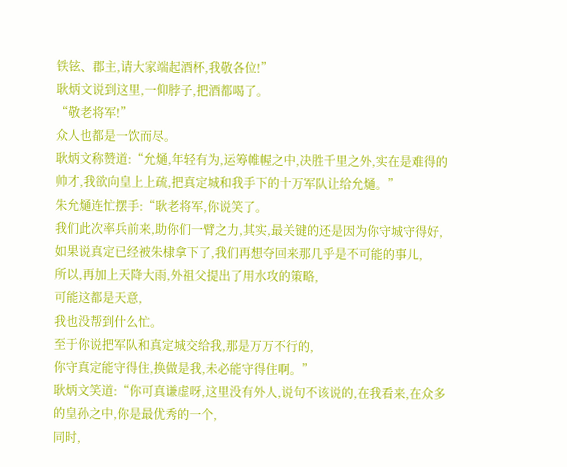铁铉、郡主,请大家端起酒杯,我敬各位!”
耿炳文说到这里,一仰脖子,把酒都喝了。
“敬老将军!”
众人也都是一饮而尽。
耿炳文称赞道:“允熥,年轻有为,运筹帷幄之中,决胜千里之外,实在是难得的帅才,我欲向皇上上疏,把真定城和我手下的十万军队让给允熥。”
朱允熥连忙摆手:“耿老将军,你说笑了。
我们此次率兵前来,助你们一臂之力,其实,最关键的还是因为你守城守得好,
如果说真定已经被朱棣拿下了,我们再想夺回来那几乎是不可能的事儿,
所以,再加上天降大雨,外祖父提出了用水攻的策略,
可能这都是天意,
我也没帮到什么忙。
至于你说把军队和真定城交给我,那是万万不行的,
你守真定能守得住,换做是我,未必能守得住啊。”
耿炳文笑道:“你可真谦虚呀,这里没有外人,说句不该说的,在我看来,在众多的皇孙之中,你是最优秀的一个,
同时,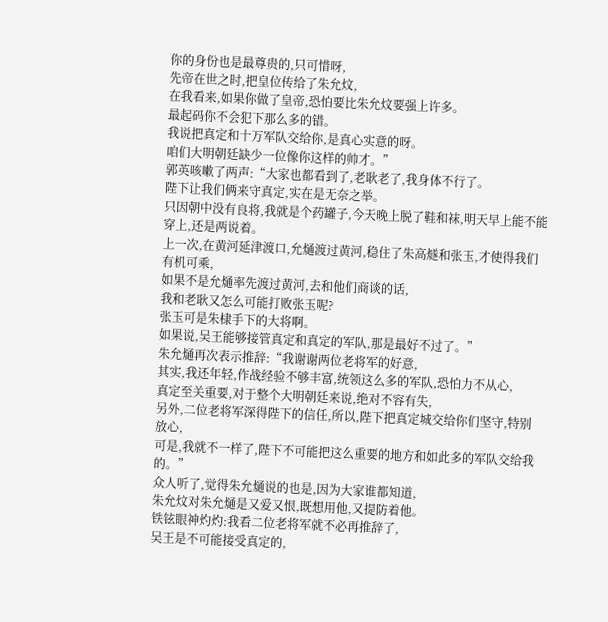你的身份也是最尊贵的,只可惜呀,
先帝在世之时,把皇位传给了朱允炆,
在我看来,如果你做了皇帝,恐怕要比朱允炆要强上许多。
最起码你不会犯下那么多的错。
我说把真定和十万军队交给你,是真心实意的呀。
咱们大明朝廷缺少一位像你这样的帅才。”
郭英咳嗽了两声:“大家也都看到了,老耿老了,我身体不行了。
陛下让我们俩来守真定,实在是无奈之举。
只因朝中没有良将,我就是个药罐子,今天晚上脱了鞋和袜,明天早上能不能穿上,还是两说着。
上一次,在黄河延津渡口,允熥渡过黄河,稳住了朱高燧和张玉,才使得我们有机可乘,
如果不是允熥率先渡过黄河,去和他们商谈的话,
我和老耿又怎么可能打败张玉呢?
张玉可是朱棣手下的大将啊。
如果说,吴王能够接管真定和真定的军队,那是最好不过了。”
朱允熥再次表示推辞:“我谢谢两位老将军的好意,
其实,我还年轻,作战经验不够丰富,统领这么多的军队,恐怕力不从心,
真定至关重要,对于整个大明朝廷来说,绝对不容有失,
另外,二位老将军深得陛下的信任,所以,陛下把真定城交给你们坚守,特别放心,
可是,我就不一样了,陛下不可能把这么重要的地方和如此多的军队交给我的。”
众人听了,觉得朱允熥说的也是,因为大家谁都知道,
朱允炆对朱允熥是又爱又恨,既想用他,又提防着他。
铁铉眼神灼灼:我看二位老将军就不必再推辞了,
吴王是不可能接受真定的,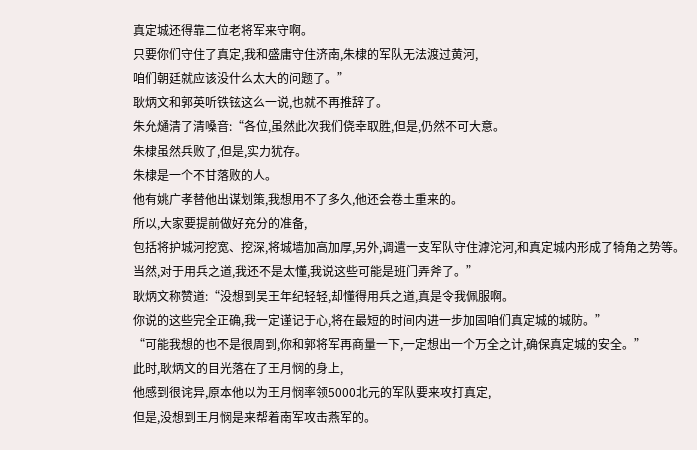真定城还得靠二位老将军来守啊。
只要你们守住了真定,我和盛庸守住济南,朱棣的军队无法渡过黄河,
咱们朝廷就应该没什么太大的问题了。”
耿炳文和郭英听铁铉这么一说,也就不再推辞了。
朱允熥清了清嗓音:“各位,虽然此次我们侥幸取胜,但是,仍然不可大意。
朱棣虽然兵败了,但是,实力犹存。
朱棣是一个不甘落败的人。
他有姚广孝替他出谋划策,我想用不了多久,他还会卷土重来的。
所以,大家要提前做好充分的准备,
包括将护城河挖宽、挖深,将城墙加高加厚,另外,调遣一支军队守住滹沱河,和真定城内形成了犄角之势等。
当然,对于用兵之道,我还不是太懂,我说这些可能是班门弄斧了。”
耿炳文称赞道:“没想到吴王年纪轻轻,却懂得用兵之道,真是令我佩服啊。
你说的这些完全正确,我一定谨记于心,将在最短的时间内进一步加固咱们真定城的城防。”
“可能我想的也不是很周到,你和郭将军再商量一下,一定想出一个万全之计,确保真定城的安全。”
此时,耿炳文的目光落在了王月悯的身上,
他感到很诧异,原本他以为王月悯率领5000北元的军队要来攻打真定,
但是,没想到王月悯是来帮着南军攻击燕军的。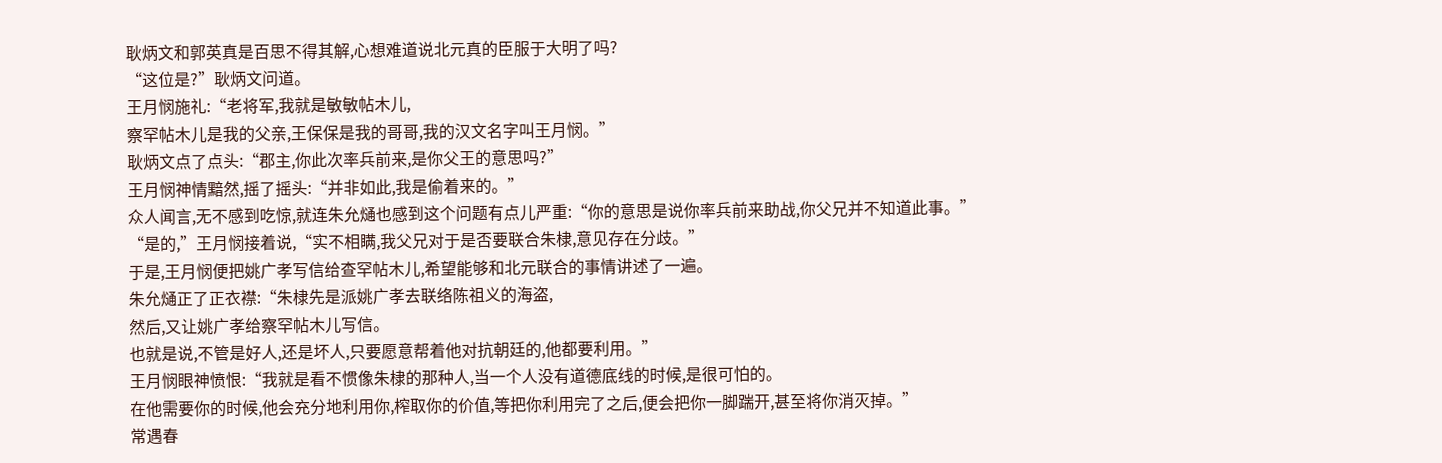耿炳文和郭英真是百思不得其解,心想难道说北元真的臣服于大明了吗?
“这位是?”耿炳文问道。
王月悯施礼:“老将军,我就是敏敏帖木儿,
察罕帖木儿是我的父亲,王保保是我的哥哥,我的汉文名字叫王月悯。”
耿炳文点了点头:“郡主,你此次率兵前来,是你父王的意思吗?”
王月悯神情黯然,摇了摇头:“并非如此,我是偷着来的。”
众人闻言,无不感到吃惊,就连朱允熥也感到这个问题有点儿严重:“你的意思是说你率兵前来助战,你父兄并不知道此事。”
“是的,”王月悯接着说,“实不相瞒,我父兄对于是否要联合朱棣,意见存在分歧。”
于是,王月悯便把姚广孝写信给查罕帖木儿,希望能够和北元联合的事情讲述了一遍。
朱允熥正了正衣襟:“朱棣先是派姚广孝去联络陈祖义的海盗,
然后,又让姚广孝给察罕帖木儿写信。
也就是说,不管是好人,还是坏人,只要愿意帮着他对抗朝廷的,他都要利用。”
王月悯眼神愤恨:“我就是看不惯像朱棣的那种人,当一个人没有道德底线的时候,是很可怕的。
在他需要你的时候,他会充分地利用你,榨取你的价值,等把你利用完了之后,便会把你一脚踹开,甚至将你消灭掉。”
常遇春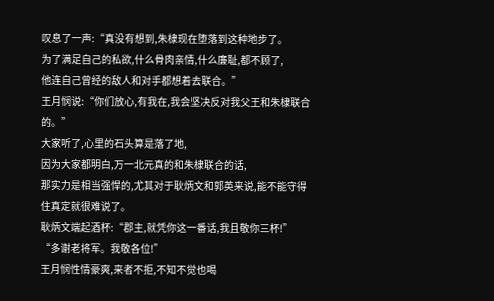叹息了一声:“真没有想到,朱棣现在堕落到这种地步了。
为了满足自己的私欲,什么骨肉亲情,什么廉耻,都不顾了,
他连自己曾经的敌人和对手都想着去联合。”
王月悯说:“你们放心,有我在,我会坚决反对我父王和朱棣联合的。”
大家听了,心里的石头算是落了地,
因为大家都明白,万一北元真的和朱棣联合的话,
那实力是相当强悍的,尤其对于耿炳文和郭英来说,能不能守得住真定就很难说了。
耿炳文端起酒杯:“郡主,就凭你这一番话,我且敬你三杯!”
“多谢老将军。我敬各位!”
王月悯性情豪爽,来者不拒,不知不觉也喝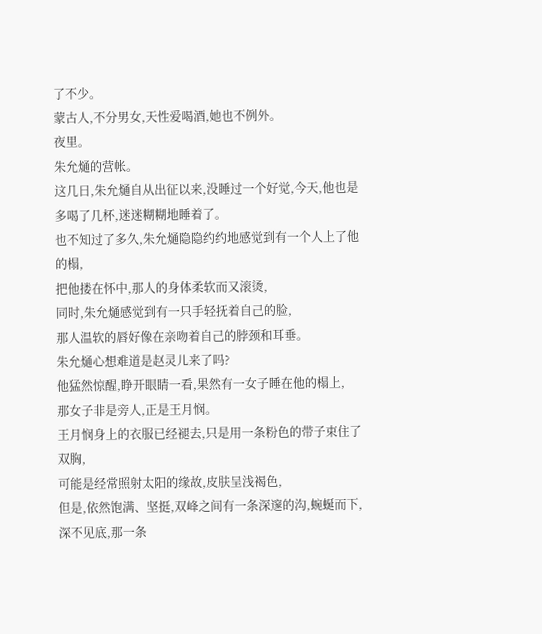了不少。
蒙古人,不分男女,天性爱喝酒,她也不例外。
夜里。
朱允熥的营帐。
这几日,朱允熥自从出征以来,没睡过一个好觉,今天,他也是多喝了几杯,迷迷糊糊地睡着了。
也不知过了多久,朱允熥隐隐约约地感觉到有一个人上了他的榻,
把他搂在怀中,那人的身体柔软而又滚烫,
同时,朱允熥感觉到有一只手轻抚着自己的脸,
那人温软的唇好像在亲吻着自己的脖颈和耳垂。
朱允熥心想难道是赵灵儿来了吗?
他猛然惊醒,睁开眼睛一看,果然有一女子睡在他的榻上,
那女子非是旁人,正是王月悯。
王月悯身上的衣服已经褪去,只是用一条粉色的带子束住了双胸,
可能是经常照射太阳的缘故,皮肤呈浅褐色,
但是,依然饱满、坚挺,双峰之间有一条深邃的沟,蜿蜒而下,深不见底,那一条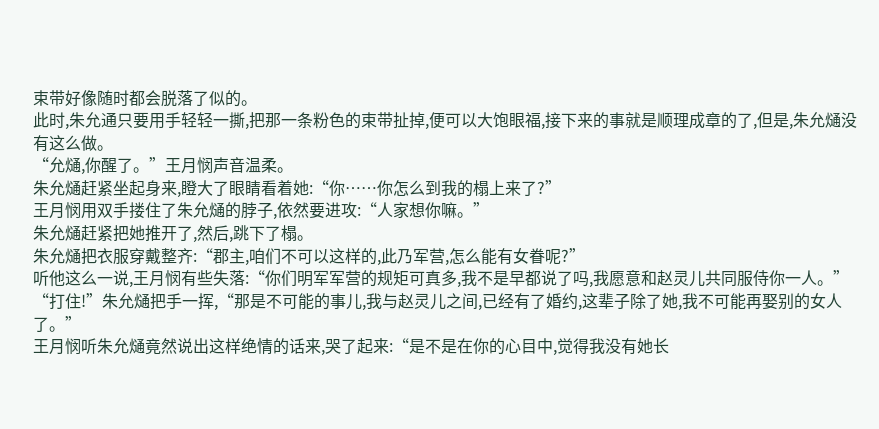束带好像随时都会脱落了似的。
此时,朱允通只要用手轻轻一撕,把那一条粉色的束带扯掉,便可以大饱眼福,接下来的事就是顺理成章的了,但是,朱允熥没有这么做。
“允熥,你醒了。”王月悯声音温柔。
朱允熥赶紧坐起身来,瞪大了眼睛看着她:“你……你怎么到我的榻上来了?”
王月悯用双手搂住了朱允熥的脖子,依然要进攻:“人家想你嘛。”
朱允熥赶紧把她推开了,然后,跳下了榻。
朱允熥把衣服穿戴整齐:“郡主,咱们不可以这样的,此乃军营,怎么能有女眷呢?”
听他这么一说,王月悯有些失落:“你们明军军营的规矩可真多,我不是早都说了吗,我愿意和赵灵儿共同服侍你一人。”
“打住!”朱允熥把手一挥,“那是不可能的事儿,我与赵灵儿之间,已经有了婚约,这辈子除了她,我不可能再娶别的女人了。”
王月悯听朱允熥竟然说出这样绝情的话来,哭了起来:“是不是在你的心目中,觉得我没有她长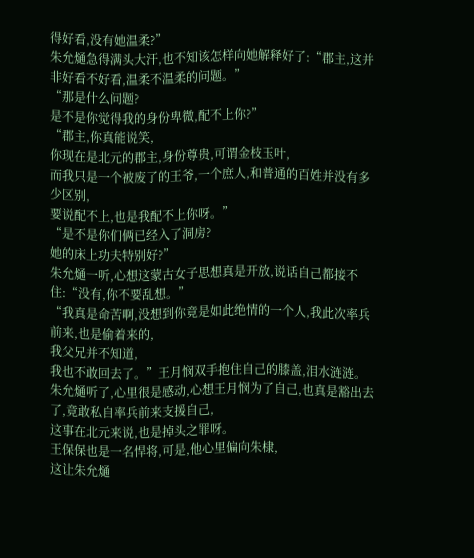得好看,没有她温柔?”
朱允熥急得满头大汗,也不知该怎样向她解释好了:“郡主,这并非好看不好看,温柔不温柔的问题。”
“那是什么问题?
是不是你觉得我的身份卑微,配不上你?”
“郡主,你真能说笑,
你现在是北元的郡主,身份尊贵,可谓金枝玉叶,
而我只是一个被废了的王爷,一个庶人,和普通的百姓并没有多少区别,
要说配不上,也是我配不上你呀。”
“是不是你们俩已经入了洞房?
她的床上功夫特别好?”
朱允熥一听,心想这蒙古女子思想真是开放,说话自己都接不住:“没有,你不要乱想。”
“我真是命苦啊,没想到你竟是如此绝情的一个人,我此次率兵前来,也是偷着来的,
我父兄并不知道,
我也不敢回去了。”王月悯双手抱住自己的膝盖,泪水涟涟。
朱允熥听了,心里很是感动,心想王月悯为了自己,也真是豁出去了,竟敢私自率兵前来支援自己,
这事在北元来说,也是掉头之罪呀。
王保保也是一名悍将,可是,他心里偏向朱棣,
这让朱允熥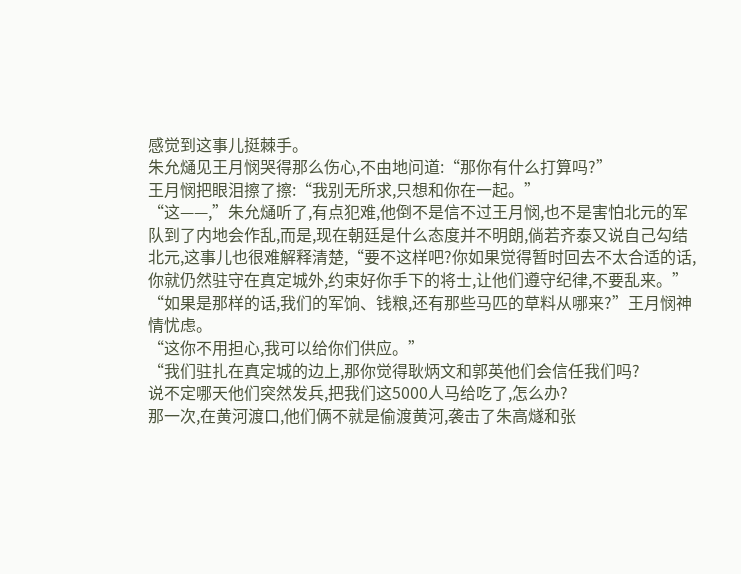感觉到这事儿挺棘手。
朱允熥见王月悯哭得那么伤心,不由地问道:“那你有什么打算吗?”
王月悯把眼泪擦了擦:“我别无所求,只想和你在一起。”
“这——,”朱允熥听了,有点犯难,他倒不是信不过王月悯,也不是害怕北元的军队到了内地会作乱,而是,现在朝廷是什么态度并不明朗,倘若齐泰又说自己勾结北元,这事儿也很难解释清楚,“要不这样吧?你如果觉得暂时回去不太合适的话,
你就仍然驻守在真定城外,约束好你手下的将士,让他们遵守纪律,不要乱来。”
“如果是那样的话,我们的军饷、钱粮,还有那些马匹的草料从哪来?”王月悯神情忧虑。
“这你不用担心,我可以给你们供应。”
“我们驻扎在真定城的边上,那你觉得耿炳文和郭英他们会信任我们吗?
说不定哪天他们突然发兵,把我们这5000人马给吃了,怎么办?
那一次,在黄河渡口,他们俩不就是偷渡黄河,袭击了朱高燧和张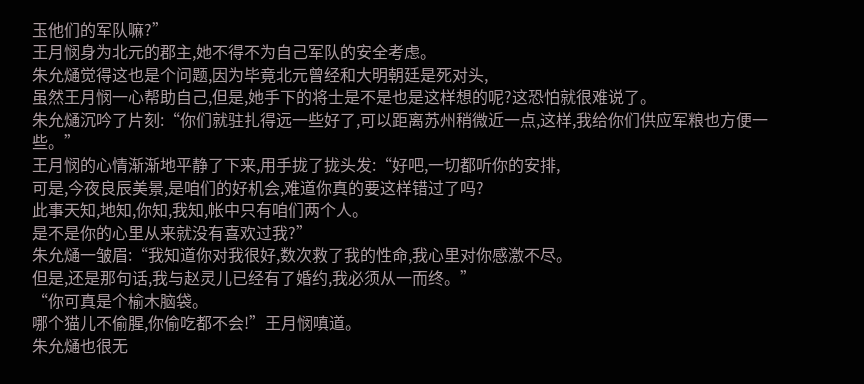玉他们的军队嘛?”
王月悯身为北元的郡主,她不得不为自己军队的安全考虑。
朱允熥觉得这也是个问题,因为毕竟北元曾经和大明朝廷是死对头,
虽然王月悯一心帮助自己,但是,她手下的将士是不是也是这样想的呢?这恐怕就很难说了。
朱允熥沉吟了片刻:“你们就驻扎得远一些好了,可以距离苏州稍微近一点,这样,我给你们供应军粮也方便一些。”
王月悯的心情渐渐地平静了下来,用手拢了拢头发:“好吧,一切都听你的安排,
可是,今夜良辰美景,是咱们的好机会,难道你真的要这样错过了吗?
此事天知,地知,你知,我知,帐中只有咱们两个人。
是不是你的心里从来就没有喜欢过我?”
朱允熥一皱眉:“我知道你对我很好,数次救了我的性命,我心里对你感激不尽。
但是,还是那句话,我与赵灵儿已经有了婚约,我必须从一而终。”
“你可真是个榆木脑袋。
哪个猫儿不偷腥,你偷吃都不会!”王月悯嗔道。
朱允熥也很无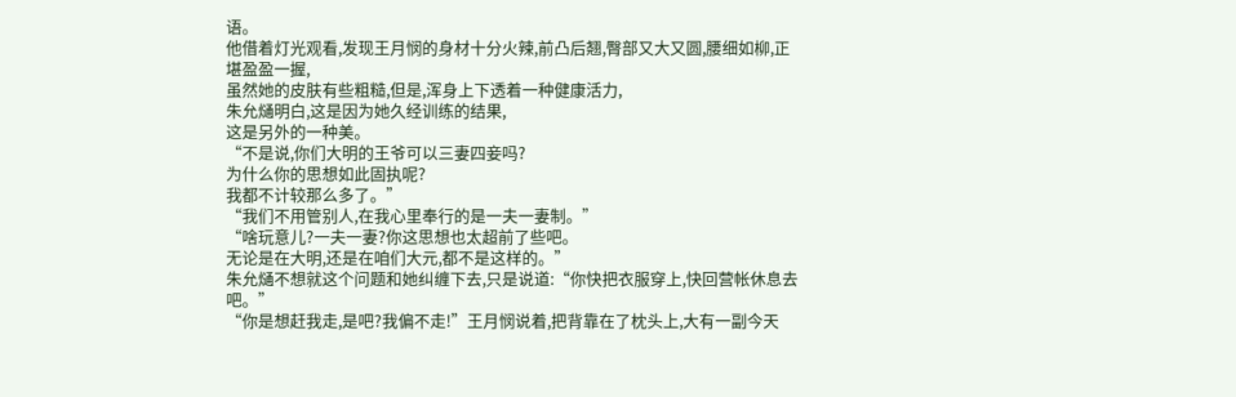语。
他借着灯光观看,发现王月悯的身材十分火辣,前凸后翘,臀部又大又圆,腰细如柳,正堪盈盈一握,
虽然她的皮肤有些粗糙,但是,浑身上下透着一种健康活力,
朱允熥明白,这是因为她久经训练的结果,
这是另外的一种美。
“不是说,你们大明的王爷可以三妻四妾吗?
为什么你的思想如此固执呢?
我都不计较那么多了。”
“我们不用管别人,在我心里奉行的是一夫一妻制。”
“啥玩意儿?一夫一妻?你这思想也太超前了些吧。
无论是在大明,还是在咱们大元,都不是这样的。”
朱允熥不想就这个问题和她纠缠下去,只是说道:“你快把衣服穿上,快回营帐休息去吧。”
“你是想赶我走,是吧?我偏不走!”王月悯说着,把背靠在了枕头上,大有一副今天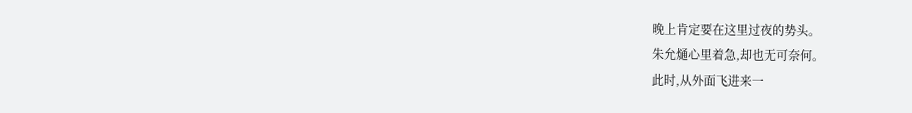晚上肯定要在这里过夜的势头。
朱允熥心里着急,却也无可奈何。
此时,从外面飞进来一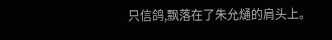只信鸽,飘落在了朱允熥的肩头上。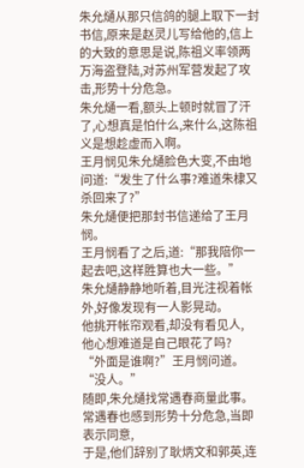朱允熥从那只信鸽的腿上取下一封书信,原来是赵灵儿写给他的,信上的大致的意思是说,陈祖义率领两万海盗登陆,对苏州军营发起了攻击,形势十分危急。
朱允熥一看,额头上顿时就冒了汗了,心想真是怕什么,来什么,这陈祖义是想趁虚而入啊。
王月悯见朱允熥脸色大变,不由地问道:“发生了什么事?难道朱棣又杀回来了?”
朱允熥便把那封书信递给了王月悯。
王月悯看了之后,道:“那我陪你一起去吧,这样胜算也大一些。”
朱允熥静静地听着,目光注视着帐外,好像发现有一人影晃动。
他挑开帐帘观看,却没有看见人,
他心想难道是自己眼花了吗?
“外面是谁啊?”王月悯问道。
“没人。”
随即,朱允熥找常遇春商量此事。
常遇春也感到形势十分危急,当即表示同意,
于是,他们辞别了耿炳文和郭英,连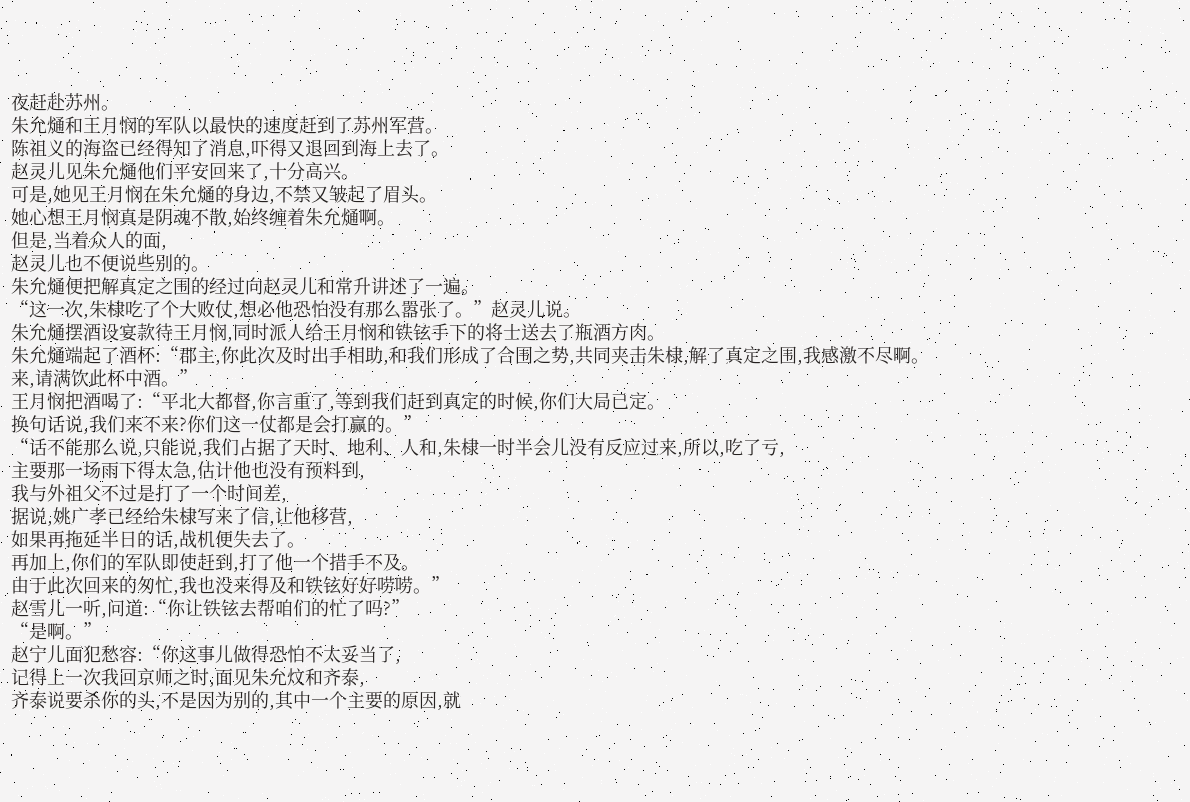夜赶赴苏州。
朱允熥和王月悯的军队以最快的速度赶到了苏州军营。
陈祖义的海盗已经得知了消息,吓得又退回到海上去了。
赵灵儿见朱允熥他们平安回来了,十分高兴。
可是,她见王月悯在朱允熥的身边,不禁又皱起了眉头。
她心想王月悯真是阴魂不散,始终缠着朱允熥啊。
但是,当着众人的面,
赵灵儿也不便说些别的。
朱允熥便把解真定之围的经过向赵灵儿和常升讲述了一遍。
“这一次,朱棣吃了个大败仗,想必他恐怕没有那么嚣张了。”赵灵儿说。
朱允熥摆酒设宴款待王月悯,同时派人给王月悯和铁铉手下的将士送去了瓶酒方肉。
朱允熥端起了酒杯:“郡主,你此次及时出手相助,和我们形成了合围之势,共同夹击朱棣,解了真定之围,我感激不尽啊。
来,请满饮此杯中酒。”
王月悯把酒喝了:“平北大都督,你言重了,等到我们赶到真定的时候,你们大局已定。
换句话说,我们来不来?你们这一仗都是会打赢的。”
“话不能那么说,只能说,我们占据了天时、地利、人和,朱棣一时半会儿没有反应过来,所以,吃了亏,
主要那一场雨下得太急,估计他也没有预料到,
我与外祖父不过是打了一个时间差,
据说,姚广孝已经给朱棣写来了信,让他移营,
如果再拖延半日的话,战机便失去了。
再加上,你们的军队即使赶到,打了他一个措手不及。
由于此次回来的匆忙,我也没来得及和铁铉好好唠唠。”
赵雪儿一听,问道:“你让铁铉去帮咱们的忙了吗?”
“是啊。”
赵宁儿面犯愁容:“你这事儿做得恐怕不太妥当了,
记得上一次我回京师之时,面见朱允炆和齐泰,
齐泰说要杀你的头,不是因为别的,其中一个主要的原因,就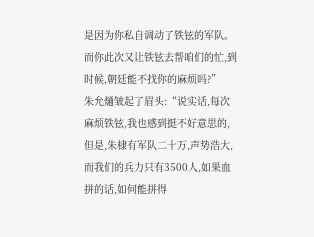是因为你私自调动了铁铉的军队。
而你此次又让铁铉去帮咱们的忙,到时候,朝廷能不找你的麻烦吗?”
朱允熥皱起了眉头:“说实话,每次麻烦铁铉,我也感到挺不好意思的,但是,朱棣有军队二十万,声势浩大,而我们的兵力只有3500人,如果血拼的话,如何能拼得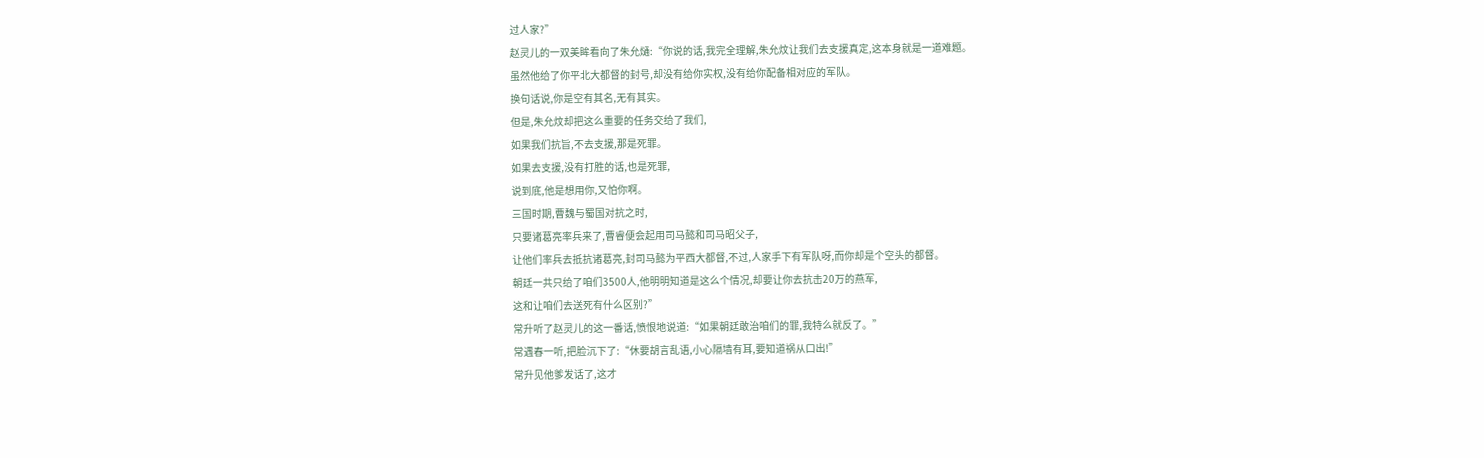过人家?”
赵灵儿的一双美眸看向了朱允熥:“你说的话,我完全理解,朱允炆让我们去支援真定,这本身就是一道难题。
虽然他给了你平北大都督的封号,却没有给你实权,没有给你配备相对应的军队。
换句话说,你是空有其名,无有其实。
但是,朱允炆却把这么重要的任务交给了我们,
如果我们抗旨,不去支援,那是死罪。
如果去支援,没有打胜的话,也是死罪,
说到底,他是想用你,又怕你啊。
三国时期,曹魏与蜀国对抗之时,
只要诸葛亮率兵来了,曹睿便会起用司马懿和司马昭父子,
让他们率兵去抵抗诸葛亮,封司马懿为平西大都督,不过,人家手下有军队呀,而你却是个空头的都督。
朝廷一共只给了咱们3500人,他明明知道是这么个情况,却要让你去抗击20万的燕军,
这和让咱们去送死有什么区别?”
常升听了赵灵儿的这一番话,愤恨地说道:“如果朝廷敢治咱们的罪,我特么就反了。”
常遇春一听,把脸沉下了:“休要胡言乱语,小心隔墙有耳,要知道祸从口出!”
常升见他爹发话了,这才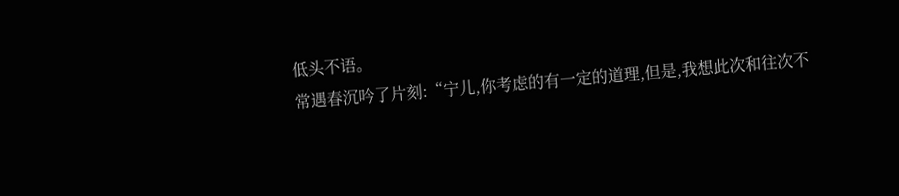低头不语。
常遇春沉吟了片刻:“宁儿,你考虑的有一定的道理,但是,我想此次和往次不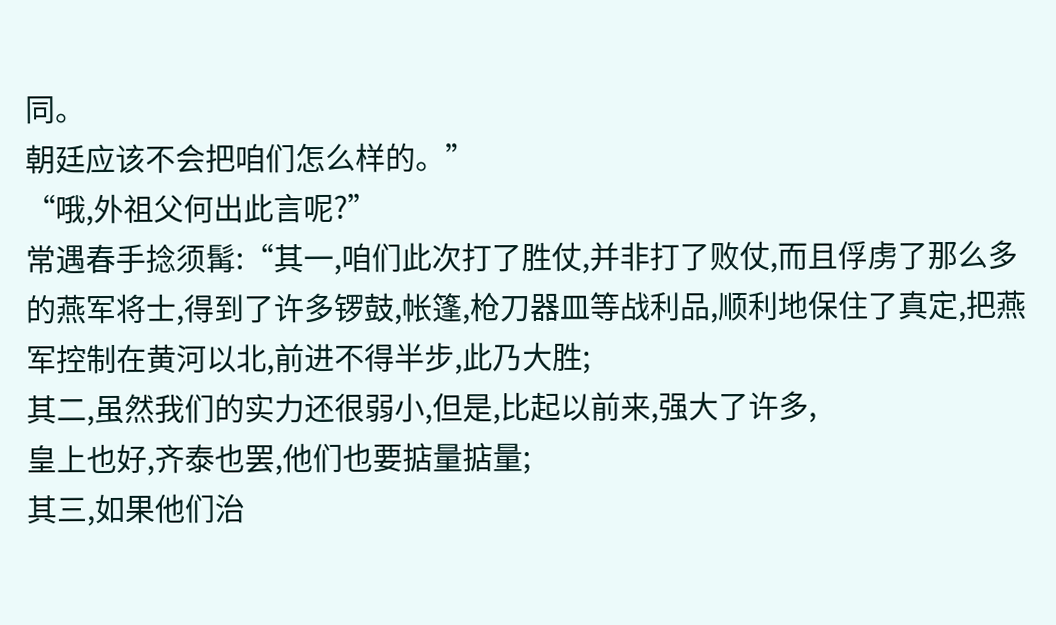同。
朝廷应该不会把咱们怎么样的。”
“哦,外祖父何出此言呢?”
常遇春手捻须髯:“其一,咱们此次打了胜仗,并非打了败仗,而且俘虏了那么多的燕军将士,得到了许多锣鼓,帐篷,枪刀器皿等战利品,顺利地保住了真定,把燕军控制在黄河以北,前进不得半步,此乃大胜;
其二,虽然我们的实力还很弱小,但是,比起以前来,强大了许多,
皇上也好,齐泰也罢,他们也要掂量掂量;
其三,如果他们治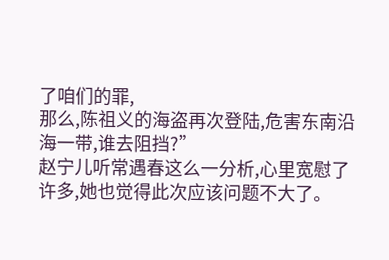了咱们的罪,
那么,陈祖义的海盗再次登陆,危害东南沿海一带,谁去阻挡?”
赵宁儿听常遇春这么一分析,心里宽慰了许多,她也觉得此次应该问题不大了。